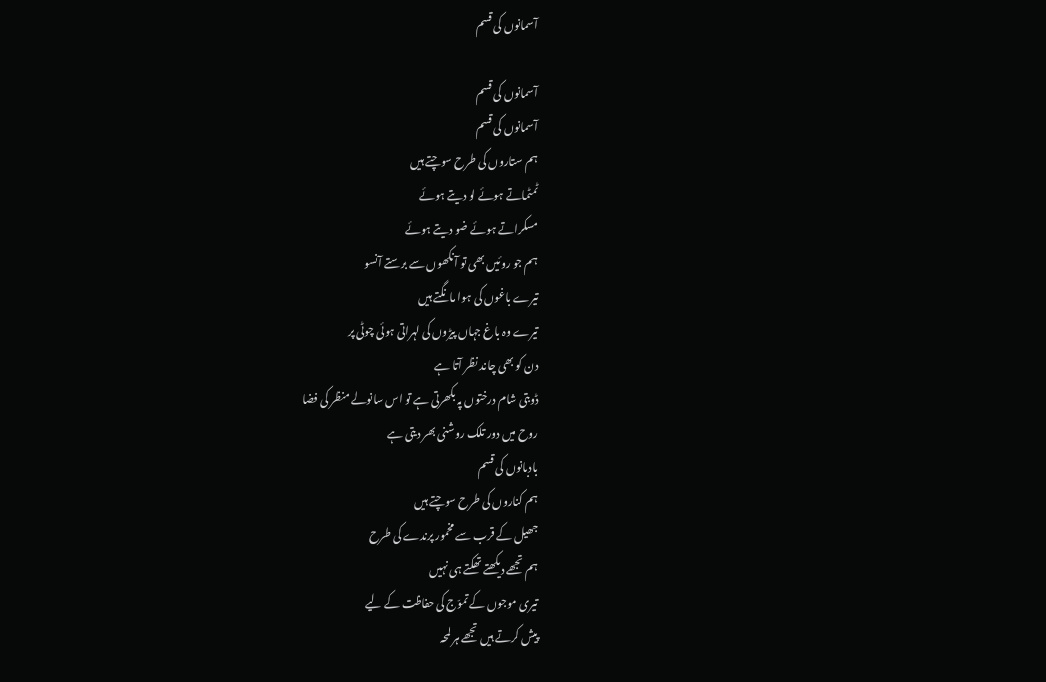آسمانوں کی قسم

آسمانوں کی قسم
آسمانوں کی قسم
ہم ستاروں کی طرح سوچتے ہیں
ٹمٹماتے ہوئے لو دیتے ہوئے
مسکراتے ہوئے ضو دیتے ہوئے
ہم جو روئیں بھی تو آنکھوں سے برستے آنسو
تیرے باغوں کی ہوا مانگتے ہیں
تیرے وہ باغ جہاں پیڑوں کی لہراتی ہوئی چوٹی پر
دن کو بھی چاند نظر آتا ہے
ڈوبتی شام درختوں پہ بکھرتی ہے تو اس سانولے منظر کی فضا
روح میں دور تلک روشنی بھر دیتی ہے
بادبانوں کی قسم
ہم کناروں کی طرح سوچتے ہیں
جھیل کے قرب سے مخمور پرندے کی طرح
ہم تجھے دیکھتے تھکتے ہی نہیں
تیری موجوں کے تموّج کی حفاظت کے لیے
پیش کرتے ہیں تجھے ہر لمحہ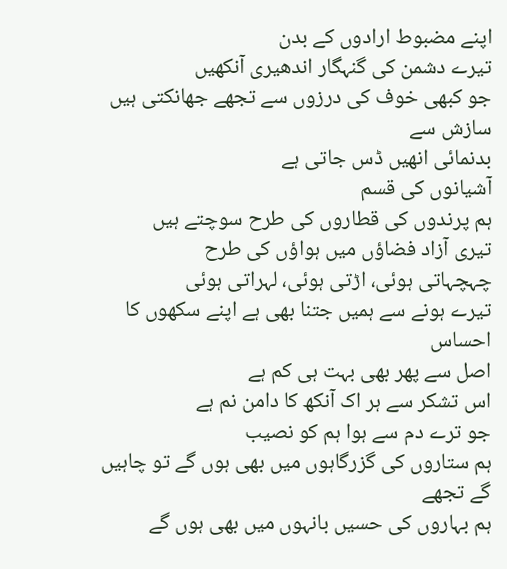اپنے مضبوط ارادوں کے بدن
تیرے دشمن کی گنہگار اندھیری آنکھیں
جو کبھی خوف کی درزوں سے تجھے جھانکتی ہیں سازش سے
بدنمائی انھیں ڈس جاتی ہے
آشیانوں کی قسم
ہم پرندوں کی قطاروں کی طرح سوچتے ہیں
تیری آزاد فضاؤں میں ہواؤں کی طرح
چہچہاتی ہوئی، اڑتی ہوئی، لہراتی ہوئی
تیرے ہونے سے ہمیں جتنا بھی ہے اپنے سکھوں کا احساس
اصل سے پھر بھی بہت ہی کم ہے
اس تشکر سے ہر اک آنکھ کا دامن نم ہے
جو ترے دم سے ہوا ہم کو نصیب
ہم ستاروں کی گزرگاہوں میں بھی ہوں گے تو چاہیں گے تجھے
ہم بہاروں کی حسیں بانہوں میں بھی ہوں گے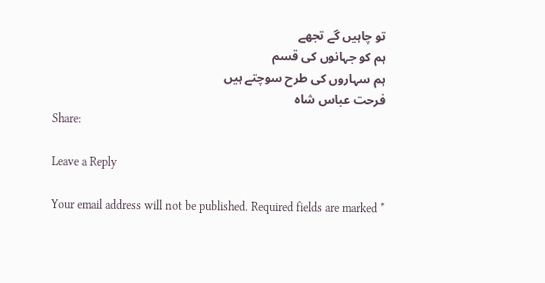تو چاہیں گے تجھے
ہم کو جہانوں کی قسم
ہم سہاروں کی طرح سوچتے ہیں
فرحت عباس شاہ
Share:

Leave a Reply

Your email address will not be published. Required fields are marked *